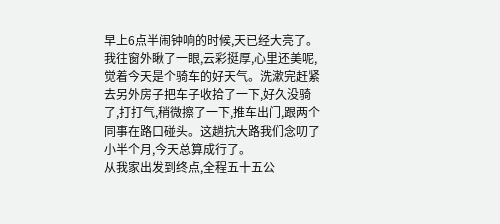早上6点半闹钟响的时候,天已经大亮了。我往窗外瞅了一眼,云彩挺厚,心里还美呢,觉着今天是个骑车的好天气。洗漱完赶紧去另外房子把车子收拾了一下,好久没骑了,打打气,稍微擦了一下,推车出门,跟两个同事在路口碰头。这趟抗大路我们念叨了小半个月,今天总算成行了。
从我家出发到终点,全程五十五公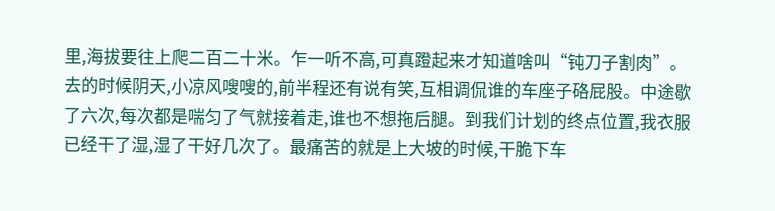里,海拔要往上爬二百二十米。乍一听不高,可真蹬起来才知道啥叫“钝刀子割肉”。去的时候阴天,小凉风嗖嗖的,前半程还有说有笑,互相调侃谁的车座子硌屁股。中途歇了六次,每次都是喘匀了气就接着走,谁也不想拖后腿。到我们计划的终点位置,我衣服已经干了湿,湿了干好几次了。最痛苦的就是上大坡的时候,干脆下车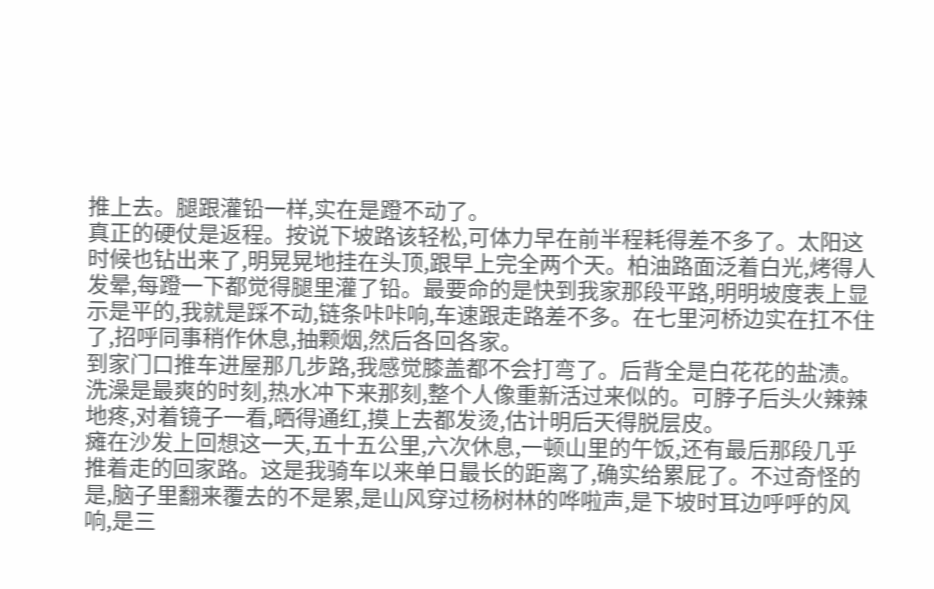推上去。腿跟灌铅一样,实在是蹬不动了。
真正的硬仗是返程。按说下坡路该轻松,可体力早在前半程耗得差不多了。太阳这时候也钻出来了,明晃晃地挂在头顶,跟早上完全两个天。柏油路面泛着白光,烤得人发晕,每蹬一下都觉得腿里灌了铅。最要命的是快到我家那段平路,明明坡度表上显示是平的,我就是踩不动,链条咔咔响,车速跟走路差不多。在七里河桥边实在扛不住了,招呼同事稍作休息,抽颗烟,然后各回各家。
到家门口推车进屋那几步路,我感觉膝盖都不会打弯了。后背全是白花花的盐渍。洗澡是最爽的时刻,热水冲下来那刻,整个人像重新活过来似的。可脖子后头火辣辣地疼,对着镜子一看,晒得通红,摸上去都发烫,估计明后天得脱层皮。
瘫在沙发上回想这一天,五十五公里,六次休息,一顿山里的午饭,还有最后那段几乎推着走的回家路。这是我骑车以来单日最长的距离了,确实给累屁了。不过奇怪的是,脑子里翻来覆去的不是累,是山风穿过杨树林的哗啦声,是下坡时耳边呼呼的风响,是三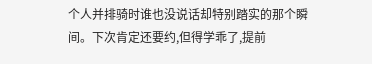个人并排骑时谁也没说话却特别踏实的那个瞬间。下次肯定还要约,但得学乖了,提前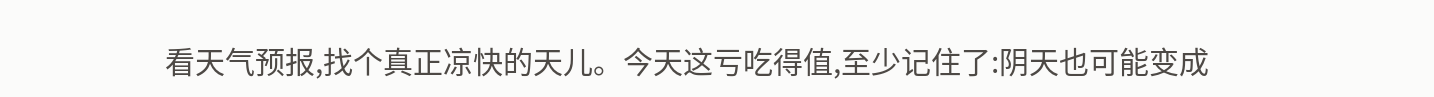看天气预报,找个真正凉快的天儿。今天这亏吃得值,至少记住了:阴天也可能变成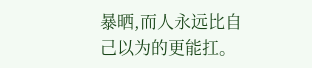暴晒,而人永远比自己以为的更能扛。